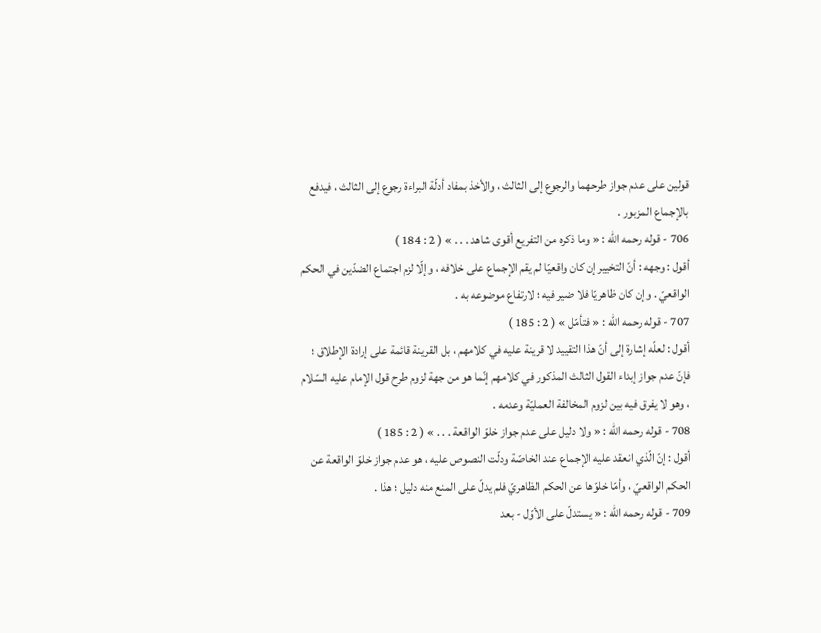قولين على عدم جواز طرحهما والرجوع إلى الثالث ، والأخذ بمفاد أدلّة البراءة رجوع إلى الثالث ، فيدفع بالإجماع المزبور .
706 - قوله رحمه اللّه : « وما ذكره من التفريع أقوى شاهد . . . » ( 2 : 184 )
أقول : وجهه : أنّ التخيير إن كان واقعيّا لم يقم الإجماع على خلافه ، وإلّا لزم اجتماع الضدّين في الحكم الواقعيّ . وإن كان ظاهريّا فلا ضير فيه ؛ لارتفاع موضوعه به .
707 - قوله رحمه اللّه : « فتأمّل » ( 2 : 185 )
أقول : لعلّه إشارة إلى أنّ هذا التقييد لا قرينة عليه في كلامهم ، بل القرينة قائمة على إرادة الإطلاق ؛ فإنّ عدم جواز إبداء القول الثالث المذكور في كلامهم إنّما هو من جهة لزوم طرح قول الإمام عليه السّلام ، وهو لا يفرق فيه بين لزوم المخالفة العمليّة وعدمه .
708 - قوله رحمه اللّه : « ولا دليل على عدم جواز خلوّ الواقعة . . . » ( 2 : 185 )
أقول : إنّ الّذي انعقد عليه الإجماع عند الخاصّة ودلّت النصوص عليه ، هو عدم جواز خلوّ الواقعة عن الحكم الواقعيّ ، وأمّا خلوّها عن الحكم الظاهريّ فلم يدلّ على المنع منه دليل ؛ هذا .
709 - قوله رحمه اللّه : « يستدلّ على الأوّل - بعد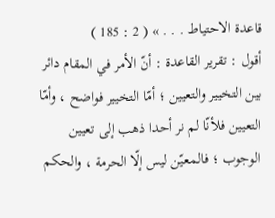قاعدة الاحتياط . . . » ( 2 : 185 )
أقول : تقرير القاعدة : أنّ الأمر في المقام دائر بين التخيير والتعيين ؛ أمّا التخيير فواضح ، وأمّا التعيين فلأنّا لم نر أحدا ذهب إلى تعيين الوجوب ؛ فالمعيّن ليس إلّا الحرمة ، والحكم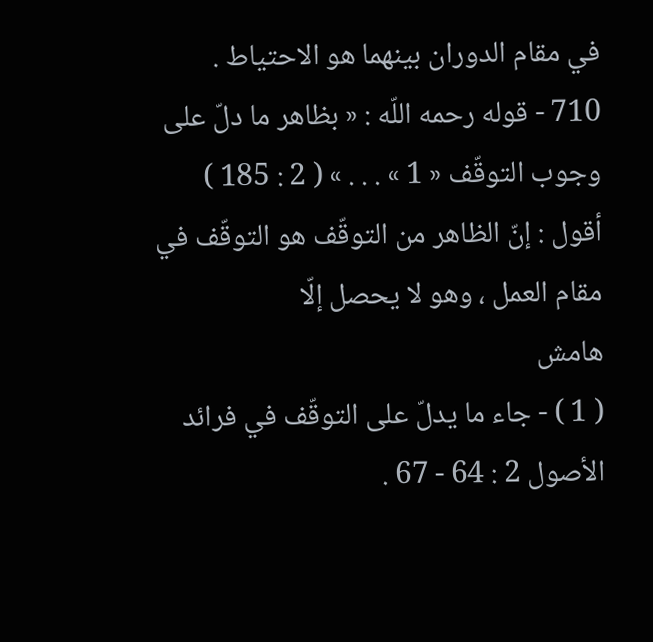في مقام الدوران بينهما هو الاحتياط .
710 - قوله رحمه اللّه : « بظاهر ما دلّ على وجوب التوقّف « 1 » . . . » ( 2 : 185 )
أقول : إنّ الظاهر من التوقّف هو التوقّف في مقام العمل ، وهو لا يحصل إلّا
هامش
( 1 ) - جاء ما يدلّ على التوقّف في فرائد الأصول 2 : 64 - 67 .